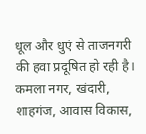धूल और धुएं से ताजनगरी की हवा प्रदूषित हो रही है। कमला नगर, खंदारी, शाहगंज, आवास विकास,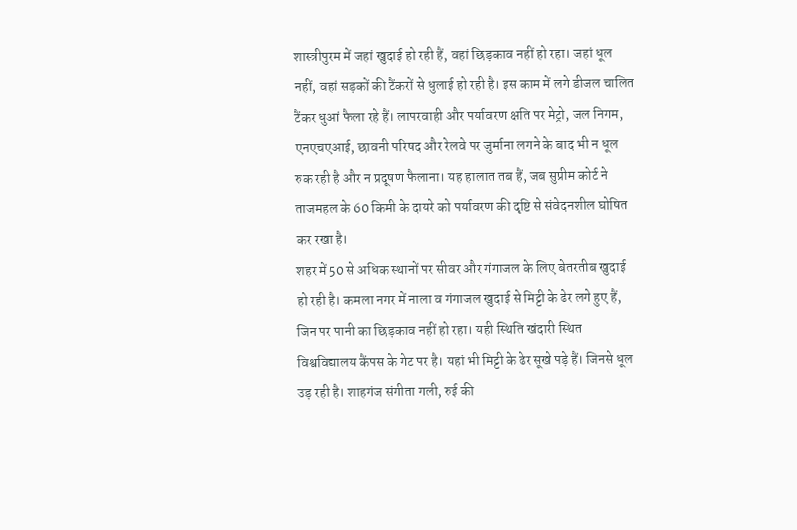शास्त्रीपुरम में जहां खुदाई हो रही हैं, वहां छिड़काव नहीं हो रहा। जहां धूल नहीं, वहां सड़कों की टैंकरों से धुलाई हो रही है। इस काम में लगे डीजल चालित टैंकर धुआं फैला रहे हैं। लापरवाही और पर्यावरण क्षति पर मेट्रो, जल निगम, एनएचएआई, छावनी परिषद और रेलवे पर जुर्माना लगने के बाद भी न धूल रुक रही है और न प्रदूषण फैलाना। यह हालात तब हैं, जब सुप्रीम कोर्ट ने ताजमहल के 60 किमी के दायरे को पर्यावरण की दृष्टि से संवेदनशील घोषित कर रखा है।
शहर में 50 से अधिक स्थानों पर सीवर और गंगाजल के लिए बेतरतीब खुदाई हो रही है। कमला नगर में नाला व गंगाजल खुदाई से मिट्टी के ढेर लगे हुए हैं, जिन पर पानी का छिड़काव नहीं हो रहा। यही स्थिति खंदारी स्थित विश्वविद्यालय कैंपस के गेट पर है। यहां भी मिट्टी के ढेर सूखे पड़े हैं। जिनसे धूल उड़ रही है। शाहगंज संगीता गली, रुई की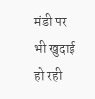मंडी पर भी खुदाई हो रही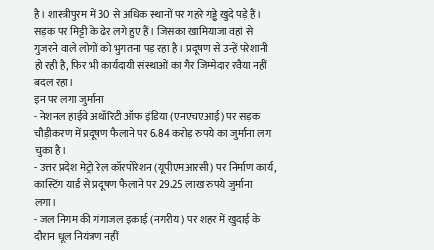है। शास्त्रीपुरम में 30 से अधिक स्थानों पर गहरे गड्ढे खुदे पड़े हैं। सड़क पर मिट्टी के ढेर लगे हुए हैं। जिसका खामियाजा वहां से गुजरने वाले लोगों को भुगतना पड़ रहा है। प्रदूषण से उन्हें परेशानी हो रही है, फिर भी कार्यदायी संस्थाओं का गैर जिम्मेदार रवैया नहीं बदल रहा।
इन पर लगा जुर्माना
- नेशनल हाईवे अथॉरिटी ऑफ इंडिया (एनएचएआई) पर सड़क चौड़ीकरण में प्रदूषण फैलाने पर 6.84 करोड़ रुपये का जुर्माना लग चुका है।
- उत्तर प्रदेश मेट्रो रेल कॉरपोरेशन (यूपीएमआरसी) पर निर्माण कार्य, कास्टिंग यार्ड से प्रदूषण फैलाने पर 29.25 लाख रुपये जुर्माना लगा।
- जल निगम की गंगाजल इकाई (नगरीय) पर शहर में खुदाई के दौरान धूल नियंत्रण नहीं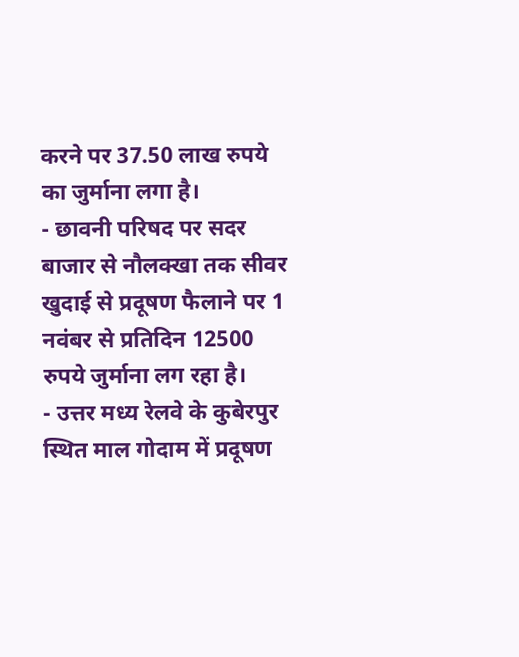करने पर 37.50 लाख रुपये का जुर्माना लगा है।
- छावनी परिषद पर सदर बाजार से नौलक्खा तक सीवर खुदाई से प्रदूषण फैलाने पर 1 नवंबर से प्रतिदिन 12500 रुपये जुर्माना लग रहा है।
- उत्तर मध्य रेलवे के कुबेरपुर स्थित माल गोदाम में प्रदूषण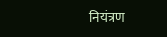नियंत्रण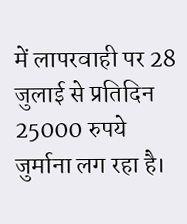में लापरवाही पर 28 जुलाई से प्रतिदिन 25000 रुपये जुर्माना लग रहा है।